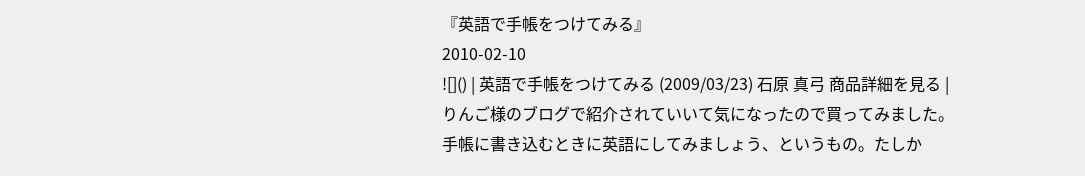『英語で手帳をつけてみる』
2010-02-10
![]() | 英語で手帳をつけてみる (2009/03/23) 石原 真弓 商品詳細を見る |
りんご様のブログで紹介されていいて気になったので買ってみました。
手帳に書き込むときに英語にしてみましょう、というもの。たしか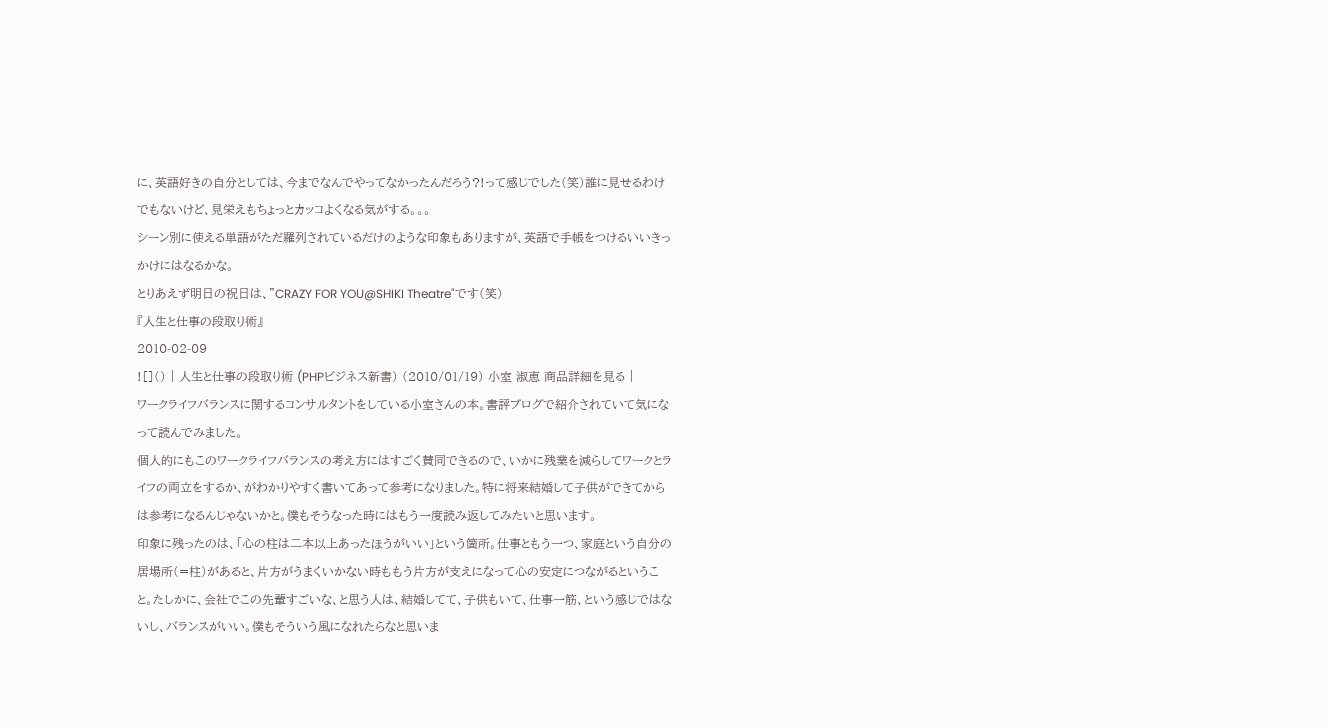に、英語好きの自分としては、今までなんでやってなかったんだろう?!って感じでした(笑)誰に見せるわけでもないけど、見栄えもちょっとカッコよくなる気がする。。。
シーン別に使える単語がただ羅列されているだけのような印象もありますが、英語で手帳をつけるいいきっかけにはなるかな。
とりあえず明日の祝日は、"CRAZY FOR YOU@SHIKI Theatre"です(笑)
『人生と仕事の段取り術』
2010-02-09
![]() | 人生と仕事の段取り術 (PHPビジネス新書) (2010/01/19) 小室 淑恵 商品詳細を見る |
ワークライフバランスに関するコンサルタントをしている小室さんの本。書評ブログで紹介されていて気になって読んでみました。
個人的にもこのワークライフバランスの考え方にはすごく賛同できるので、いかに残業を減らしてワークとライフの両立をするか、がわかりやすく書いてあって参考になりました。特に将来結婚して子供ができてからは参考になるんじゃないかと。僕もそうなった時にはもう一度読み返してみたいと思います。
印象に残ったのは、「心の柱は二本以上あったほうがいい」という箇所。仕事ともう一つ、家庭という自分の居場所(=柱)があると、片方がうまくいかない時ももう片方が支えになって心の安定につながるということ。たしかに、会社でこの先輩すごいな、と思う人は、結婚してて、子供もいて、仕事一筋、という感じではないし、バランスがいい。僕もそういう風になれたらなと思いま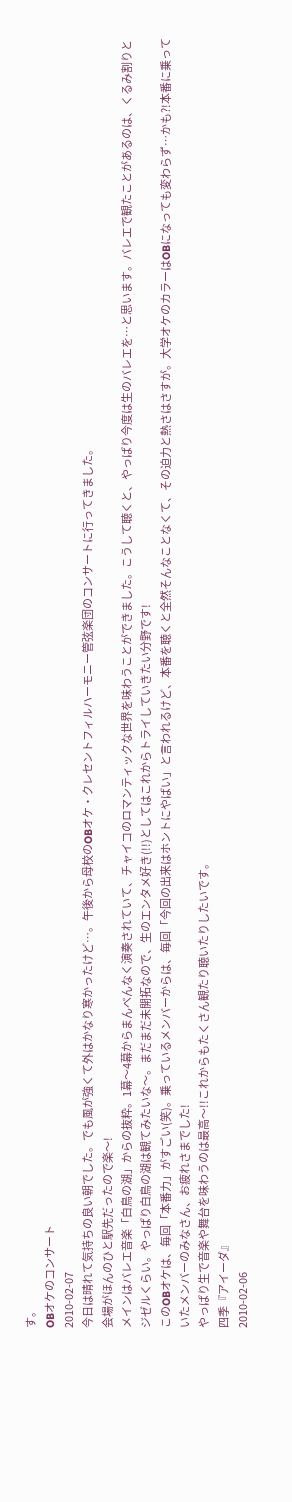す。
OBオケのコンサート
2010-02-07
今日は晴れて気持ちの良い朝でした。でも風が強くて外はかなり寒かったけど…。午後から母校のOBオケ・クレセントフィルハーモニー管弦楽団のコンサートに行ってきました。
会場がほんのひと駅先だったので楽〜!
メインはバレエ音楽「白鳥の湖」からの抜粋。1幕〜4幕からまんべんなく演奏されていて、チャイコのロマンティックな世界を味わうことができました。こうして聴くと、やっぱり今度は生のバレエを…と思います。バレエで観たことがあるのは、くるみ割りとジゼルくらい。やっぱり白鳥の湖は観てみたいな〜。まだまだ未開拓なので、生のエンタメ好き(!!)としてはこれからトライしていきたい分野です!
このOBオケは、毎回「本番力」がすごい(笑)。乗っているメンバーからは、毎回「今回の出来はホントにやばい」と言われるけど、本番を聴くと全然そんなことなくて、その迫力と熱さはさすが。大学オケのカラーはOBになっても変わらず…かも?!本番に乗っていたメンバーのみなさん、お疲れさまでした!
やっぱり生で音楽や舞台を味わうのは最高〜!!これからもたくさん観たり聴いたりしたいです。
四季『アイーダ』
2010-02-06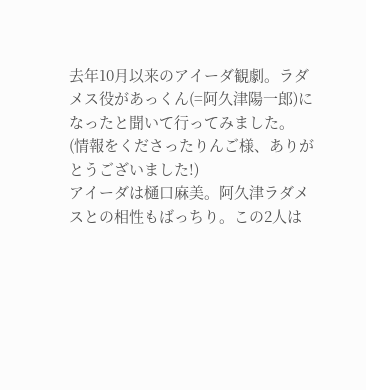去年10月以来のアイーダ観劇。ラダメス役があっくん(=阿久津陽一郎)になったと聞いて行ってみました。
(情報をくださったりんご様、ありがとうございました!)
アイーダは樋口麻美。阿久津ラダメスとの相性もばっちり。この2人は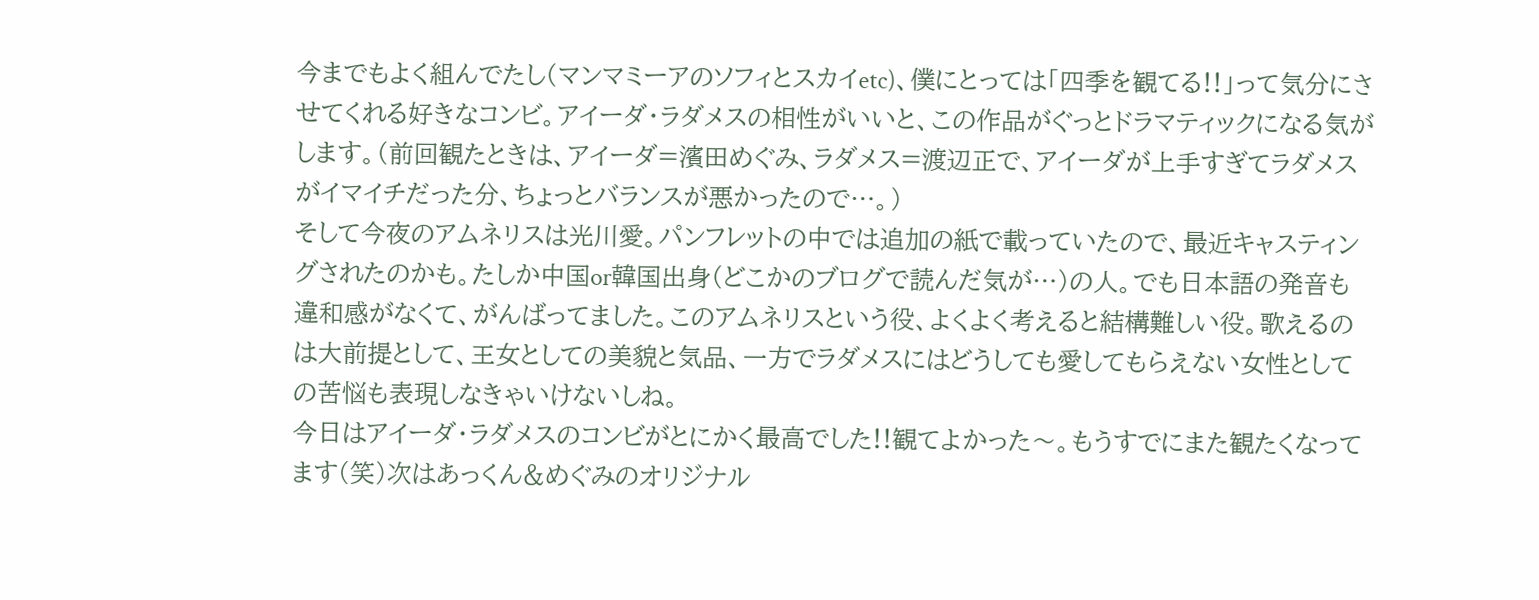今までもよく組んでたし(マンマミーアのソフィとスカイetc)、僕にとっては「四季を観てる!!」って気分にさせてくれる好きなコンビ。アイーダ・ラダメスの相性がいいと、この作品がぐっとドラマティックになる気がします。(前回観たときは、アイーダ=濱田めぐみ、ラダメス=渡辺正で、アイーダが上手すぎてラダメスがイマイチだった分、ちょっとバランスが悪かったので…。)
そして今夜のアムネリスは光川愛。パンフレットの中では追加の紙で載っていたので、最近キャスティングされたのかも。たしか中国or韓国出身(どこかのブログで読んだ気が…)の人。でも日本語の発音も違和感がなくて、がんばってました。このアムネリスという役、よくよく考えると結構難しい役。歌えるのは大前提として、王女としての美貌と気品、一方でラダメスにはどうしても愛してもらえない女性としての苦悩も表現しなきゃいけないしね。
今日はアイーダ・ラダメスのコンビがとにかく最高でした!!観てよかった〜。もうすでにまた観たくなってます(笑)次はあっくん&めぐみのオリジナル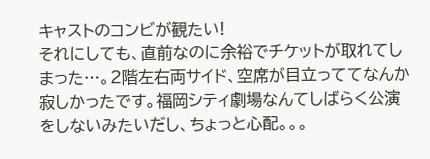キャストのコンビが観たい!
それにしても、直前なのに余裕でチケットが取れてしまった…。2階左右両サイド、空席が目立っててなんか寂しかったです。福岡シティ劇場なんてしばらく公演をしないみたいだし、ちょっと心配。。。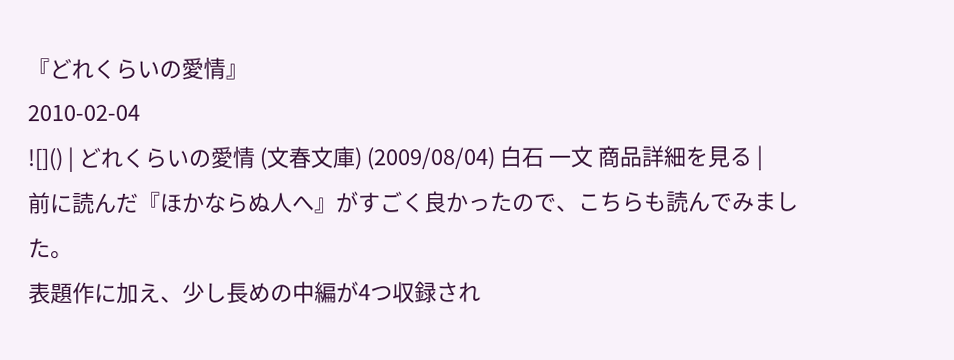『どれくらいの愛情』
2010-02-04
![]() | どれくらいの愛情 (文春文庫) (2009/08/04) 白石 一文 商品詳細を見る |
前に読んだ『ほかならぬ人へ』がすごく良かったので、こちらも読んでみました。
表題作に加え、少し長めの中編が4つ収録され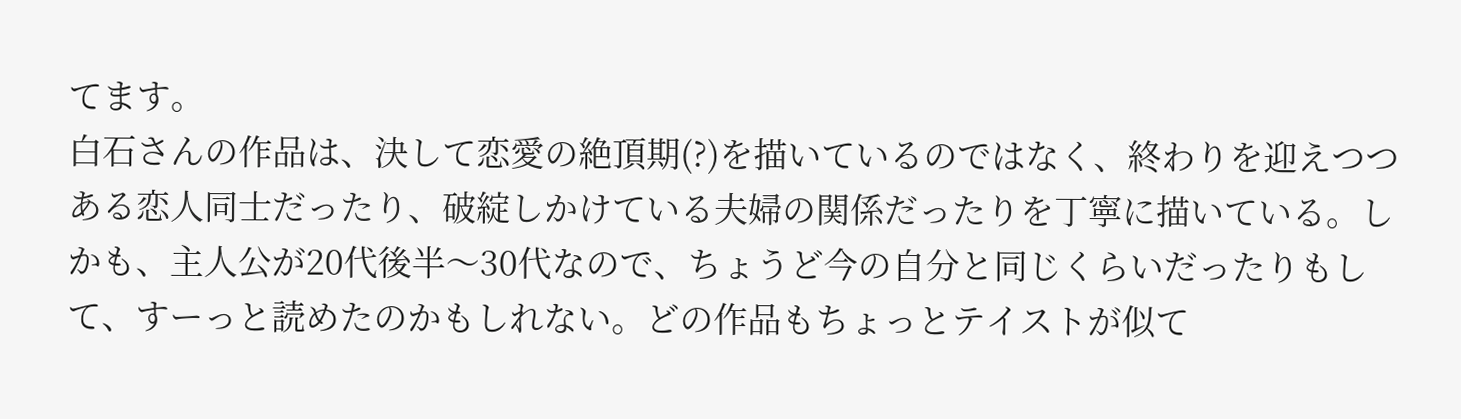てます。
白石さんの作品は、決して恋愛の絶頂期(?)を描いているのではなく、終わりを迎えつつある恋人同士だったり、破綻しかけている夫婦の関係だったりを丁寧に描いている。しかも、主人公が20代後半〜30代なので、ちょうど今の自分と同じくらいだったりもして、すーっと読めたのかもしれない。どの作品もちょっとテイストが似て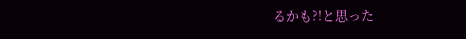るかも?!と思った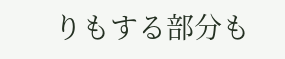りもする部分も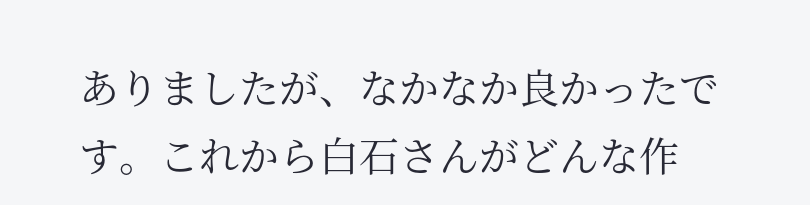ありましたが、なかなか良かったです。これから白石さんがどんな作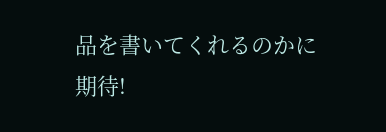品を書いてくれるのかに期待!